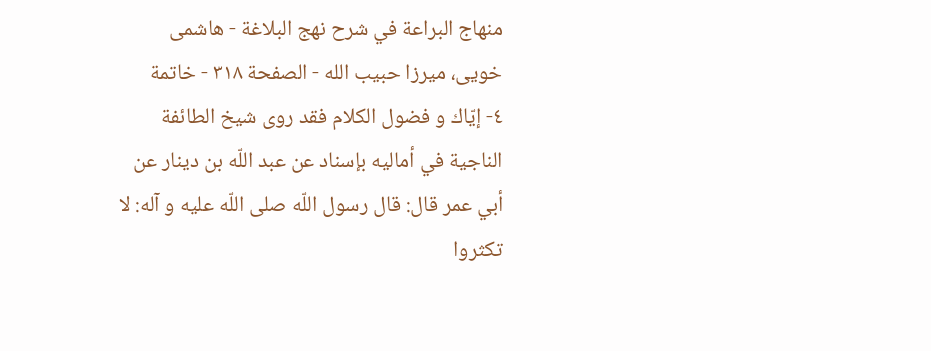منهاج البراعة في شرح نهج البلاغة - هاشمى خويى، ميرزا حبيب الله - الصفحة ٣١٨ - خاتمة
٤- إيّاك و فضول الكلام فقد روى شيخ الطائفة الناجية في أماليه بإسناد عن عبد اللّه بن دينار عن أبي عمر قال: قال رسول اللّه صلى اللّه عليه و آله: لا تكثروا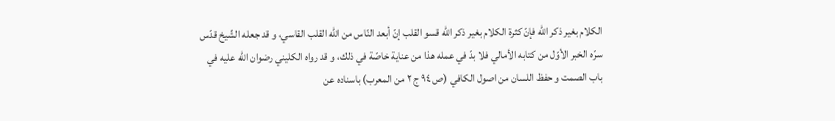الكلام بغير ذكر اللّه فإنّ كثرة الكلام بغير ذكر اللّه قسو القلب إنّ أبعد النّاس من اللّه القلب القاسي، و قد جعله الشّيخ قدّس سرّه الخبر الأوّل من كتابه الأمالي فلا بدّ في عمله هذا من عناية خاصّة في ذلك، و قد رواه الكليني رضوان اللّه عليه في باب الصمت و حفظ اللسان من اصول الكافي (ص ٩٤ ج ٢ من المعرب) باسناده عن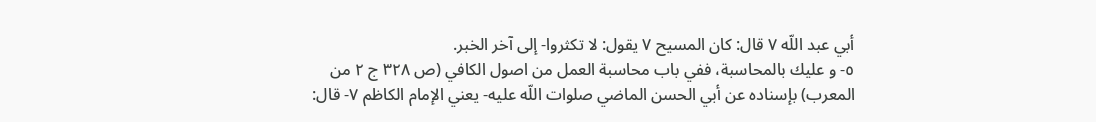أبي عبد اللّه ٧ قال: كان المسيح ٧ يقول: لا تكثروا- إلى آخر الخبر.
٥- و عليك بالمحاسبة، ففي باب محاسبة العمل من اصول الكافي (ص ٣٢٨ ج ٢ من المعرب) بإسناده عن أبي الحسن الماضي صلوات اللّه عليه- يعني الإمام الكاظم ٧- قال: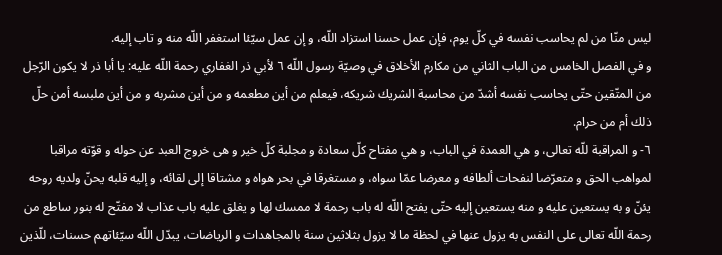ليس منّا من لم يحاسب نفسه في كلّ يوم، فإن عمل حسنا استزاد اللّه، و إن عمل سيّئا استغفر اللّه منه و تاب إليه.
و في الفصل الخامس من الباب الثاني من مكارم الأخلاق في وصيّة رسول اللّه ٦ لأبي ذر الغفاري رحمة اللّه عليه: يا أبا ذر لا يكون الرّجل من المتّقين حتّى يحاسب نفسه أشدّ من محاسبة الشريك شريكه، فيعلم من أين مطعمه و من أين مشربه و من أين ملبسه أمن حلّ ذلك أم من حرام.
٦- و المراقبة للّه تعالى، و هي العمدة في الباب، و هي مفتاح كلّ سعادة و مجلبة كلّ خير و هى خروج العبد عن حوله و قوّته مراقبا لمواهب الحق و متعرّضا لنفحات ألطافه و معرضا عمّا سواه، و مستغرقا في بحر هواه و مشتاقا إلى لقائه، و إليه قلبه يحنّ ولديه روحه يئنّ و به يستعين عليه و منه يستعين إليه حتّى يفتح اللّه له باب رحمة لا ممسك لها و يغلق عليه باب عذاب لا مفتّح له بنور ساطع من رحمة اللّه تعالى على النفس به يزول عنها في لحظة ما لا يزول بثلاثين سنة بالمجاهدات و الرياضات، يبدّل اللّه سيّئاتهم حسنات، للّذين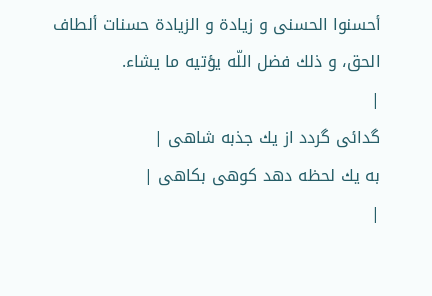أحسنوا الحسنى و زيادة و الزيادة حسنات ألطاف الحق، و ذلك فضل اللّه يؤتيه ما يشاء.
|
گدائى گردد از يك جذبه شاهى |
به يك لحظه دهد كوهى بكاهى |
|